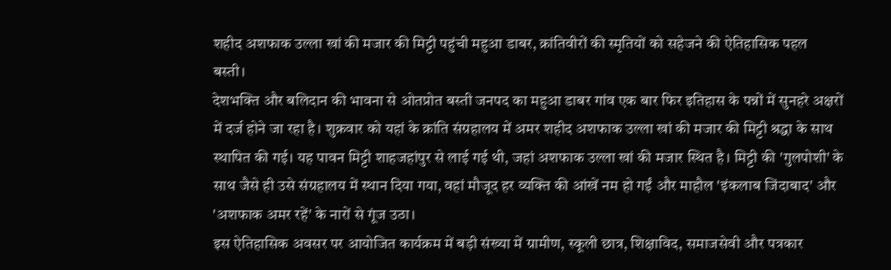शहीद अशफाक उल्ला खां की मजार की मिट्टी पहुंची महुआ डाबर, क्रांतिवीरों की स्मृतियों को सहेजने की ऐतिहासिक पहल
बस्ती।
देशभक्ति और बलिदान की भावना से ओतप्रोत बस्ती जनपद का महुआ डाबर गांव एक बार फिर इतिहास के पन्नों में सुनहरे अक्षरों में दर्ज होने जा रहा है। शुक्रवार को यहां के क्रांति संग्रहालय में अमर शहीद अशफाक उल्ला खां की मजार की मिट्टी श्रद्धा के साथ स्थापित की गई। यह पावन मिट्टी शाहजहांपुर से लाई गई थी, जहां अशफाक उल्ला खां की मजार स्थित है। मिट्टी की 'गुलपोशी' के साथ जैसे ही उसे संग्रहालय में स्थान दिया गया, वहां मौजूद हर व्यक्ति की आंखें नम हो गईं और माहौल 'इंकलाब जिंदाबाद' और 'अशफाक अमर रहें' के नारों से गूंज उठा।
इस ऐतिहासिक अवसर पर आयोजित कार्यक्रम में बड़ी संख्या में ग्रामीण, स्कूली छात्र, शिक्षाविद, समाजसेवी और पत्रकार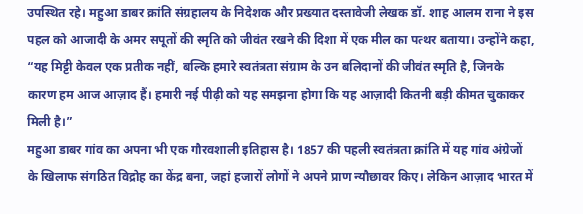उपस्थित रहे। महुआ डाबर क्रांति संग्रहालय के निदेशक और प्रख्यात दस्तावेजी लेखक डॉ. शाह आलम राना ने इस पहल को आजादी के अमर सपूतों की स्मृति को जीवंत रखने की दिशा में एक मील का पत्थर बताया। उन्होंने कहा, “यह मिट्टी केवल एक प्रतीक नहीं, बल्कि हमारे स्वतंत्रता संग्राम के उन बलिदानों की जीवंत स्मृति है, जिनके कारण हम आज आज़ाद हैं। हमारी नई पीढ़ी को यह समझना होगा कि यह आज़ादी कितनी बड़ी कीमत चुकाकर मिली है।”
महुआ डाबर गांव का अपना भी एक गौरवशाली इतिहास है। 1857 की पहली स्वतंत्रता क्रांति में यह गांव अंग्रेजों के खिलाफ संगठित विद्रोह का केंद्र बना, जहां हजारों लोगों ने अपने प्राण न्यौछावर किए। लेकिन आज़ाद भारत में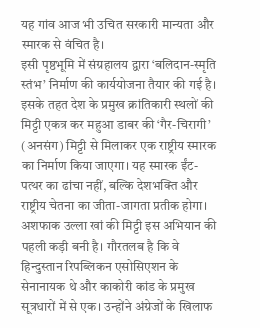यह गांव आज भी उचित सरकारी मान्यता और स्मारक से वंचित है।
इसी पृष्ठभूमि में संग्रहालय द्वारा ‘बलिदान-स्मृति स्तंभ’ निर्माण की कार्ययोजना तैयार की गई है। इसके तहत देश के प्रमुख क्रांतिकारी स्थलों की मिट्टी एकत्र कर महुआ डाबर की ‘गैर-चिरागी’ (अनसंग) मिट्टी से मिलाकर एक राष्ट्रीय स्मारक का निर्माण किया जाएगा। यह स्मारक ईंट-पत्थर का ढांचा नहीं, बल्कि देशभक्ति और राष्ट्रीय चेतना का जीता-जागता प्रतीक होगा।
अशफाक उल्ला खां की मिट्टी इस अभियान की पहली कड़ी बनी है। गौरतलब है कि वे हिन्दुस्तान रिपब्लिकन एसोसिएशन के सेनानायक थे और काकोरी कांड के प्रमुख सूत्रधारों में से एक। उन्होंने अंग्रेजों के खिलाफ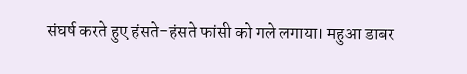संघर्ष करते हुए हंसते-हंसते फांसी को गले लगाया। महुआ डाबर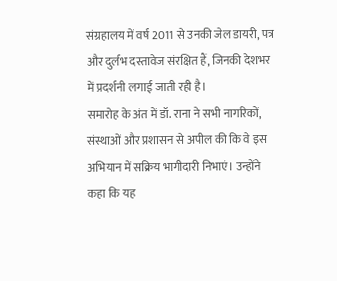संग्रहालय में वर्ष 2011 से उनकी जेल डायरी, पत्र और दुर्लभ दस्तावेज संरक्षित हैं, जिनकी देशभर में प्रदर्शनी लगाई जाती रही है।
समारोह के अंत में डॉ. राना ने सभी नागरिकों, संस्थाओं और प्रशासन से अपील की कि वे इस अभियान में सक्रिय भागीदारी निभाएं। उन्होंने कहा कि यह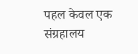पहल केवल एक संग्रहालय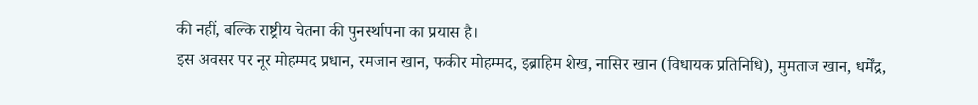की नहीं, बल्कि राष्ट्रीय चेतना की पुनर्स्थापना का प्रयास है।
इस अवसर पर नूर मोहम्मद प्रधान, रमजान खान, फकीर मोहम्मद, इब्राहिम शेख, नासिर खान (विधायक प्रतिनिधि), मुमताज खान, धर्मेंद्र,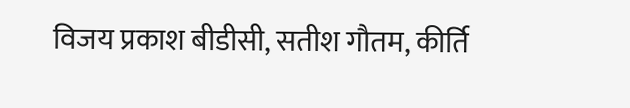विजय प्रकाश बीडीसी, सतीश गौतम, कीर्ति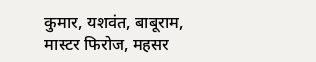कुमार, यशवंत, बाबूराम, मास्टर फिरोज, महसर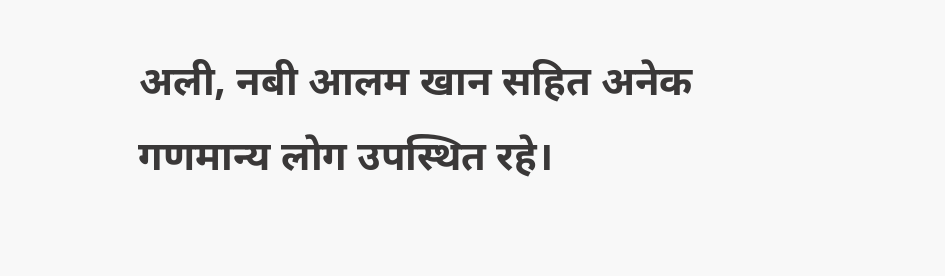अली, नबी आलम खान सहित अनेक गणमान्य लोग उपस्थित रहे।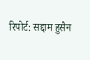रिपोर्ट: सद्दाम हुसैन